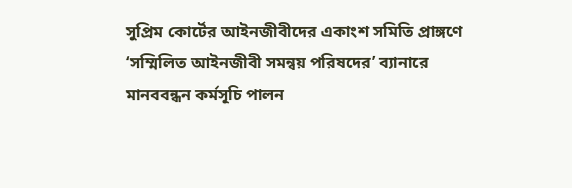সুপ্রিম কোর্টের আইনজীবীদের একাংশ সমিতি প্রাঙ্গণে ‘সম্মিলিত আইনজীবী সমন্বয় পরিষদের’ ব্যানারে মানববন্ধন কর্মসূচি পালন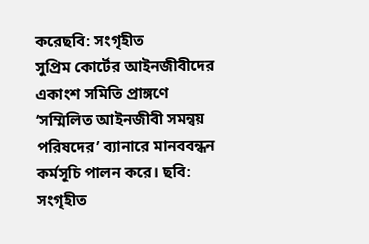করেছবি: সংগৃহীত
সুপ্রিম কোর্টের আইনজীবীদের একাংশ সমিতি প্রাঙ্গণে ‘সম্মিলিত আইনজীবী সমন্বয় পরিষদের’ ব্যানারে মানববন্ধন কর্মসূচি পালন করে। ছবি: সংগৃহীত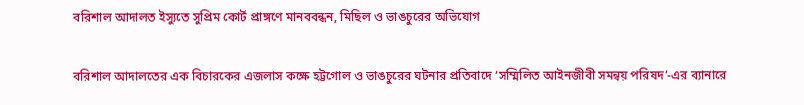বরিশাল আদালত ইস্যুতে সুপ্রিম কোর্ট প্রাঙ্গণে মানববন্ধন, মিছিল ও ভাঙচুরের অভিযোগ

বরিশাল আদালতের এক বিচারকের এজলাস কক্ষে হট্টগোল ও ভাঙচুরের ঘটনার প্রতিবাদে ‘সম্মিলিত আইনজীবী সমন্বয় পরিষদ’-এর ব্যানারে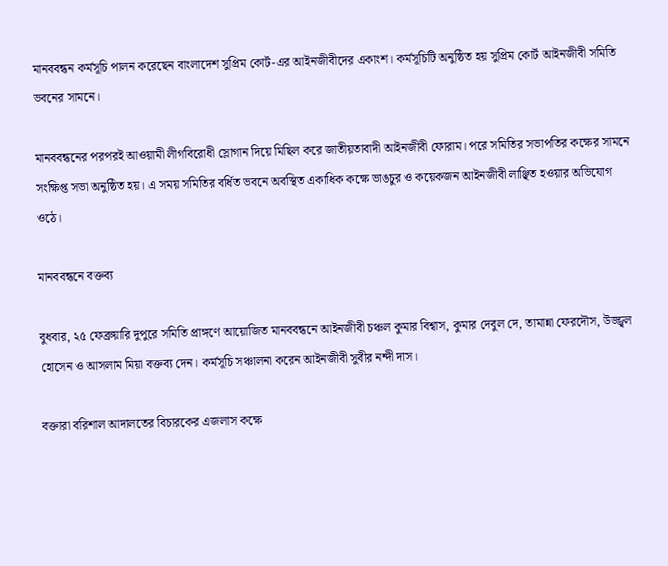মানববন্ধন কর্মসূচি পালন করেছেন বাংলাদেশ সুপ্রিম কোর্ট-এর আইনজীবীদের একাংশ। কর্মসূচিটি অনুষ্ঠিত হয় সুপ্রিম কোর্ট আইনজীবী সমিতি ভবনের সামনে।

মানববন্ধনের পরপরই আওয়ামী লীগবিরোধী স্লোগান দিয়ে মিছিল করে জাতীয়তাবাদী আইনজীবী ফোরাম। পরে সমিতির সভাপতির কক্ষের সামনে সংক্ষিপ্ত সভা অনুষ্ঠিত হয়। এ সময় সমিতির বর্ধিত ভবনে অবস্থিত একাধিক কক্ষে ভাঙচুর ও কয়েকজন আইনজীবী লাঞ্ছিত হওয়ার অভিযোগ ওঠে।

মানববন্ধনে বক্তব্য

বুধবার, ২৫ ফেব্রুয়ারি দুপুরে সমিতি প্রাঙ্গণে আয়োজিত মানববন্ধনে আইনজীবী চঞ্চল কুমার বিশ্বাস, কুমার দেবুল দে, তামান্না ফেরদৌস, উজ্জ্বল হোসেন ও আসলাম মিয়া বক্তব্য দেন। কর্মসূচি সঞ্চালনা করেন আইনজীবী সুবীর নন্দী দাস।

বক্তারা বরিশাল আদালতের বিচারকের এজলাস কক্ষে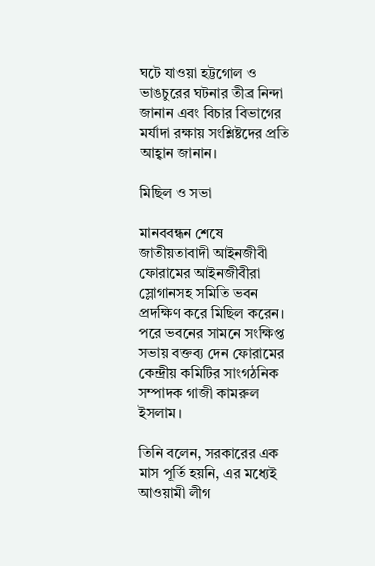ঘটে যাওয়া হট্টগোল ও ভাঙচুরের ঘটনার তীব্র নিন্দা জানান এবং বিচার বিভাগের মর্যাদা রক্ষায় সংশ্লিষ্টদের প্রতি আহ্বান জানান।

মিছিল ও সভা

মানববন্ধন শেষে জাতীয়তাবাদী আইনজীবী ফোরামের আইনজীবীরা স্লোগানসহ সমিতি ভবন প্রদক্ষিণ করে মিছিল করেন। পরে ভবনের সামনে সংক্ষিপ্ত সভায় বক্তব্য দেন ফোরামের কেন্দ্রীয় কমিটির সাংগঠনিক সম্পাদক গাজী কামরুল ইসলাম।

তিনি বলেন, সরকারের এক মাস পূর্তি হয়নি, এর মধ্যেই আওয়ামী লীগ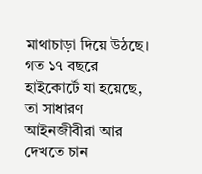মাথাচাড়া দিয়ে উঠছে। গত ১৭ বছরে হাইকোর্টে যা হয়েছে, তা সাধারণ আইনজীবীরা আর দেখতে চান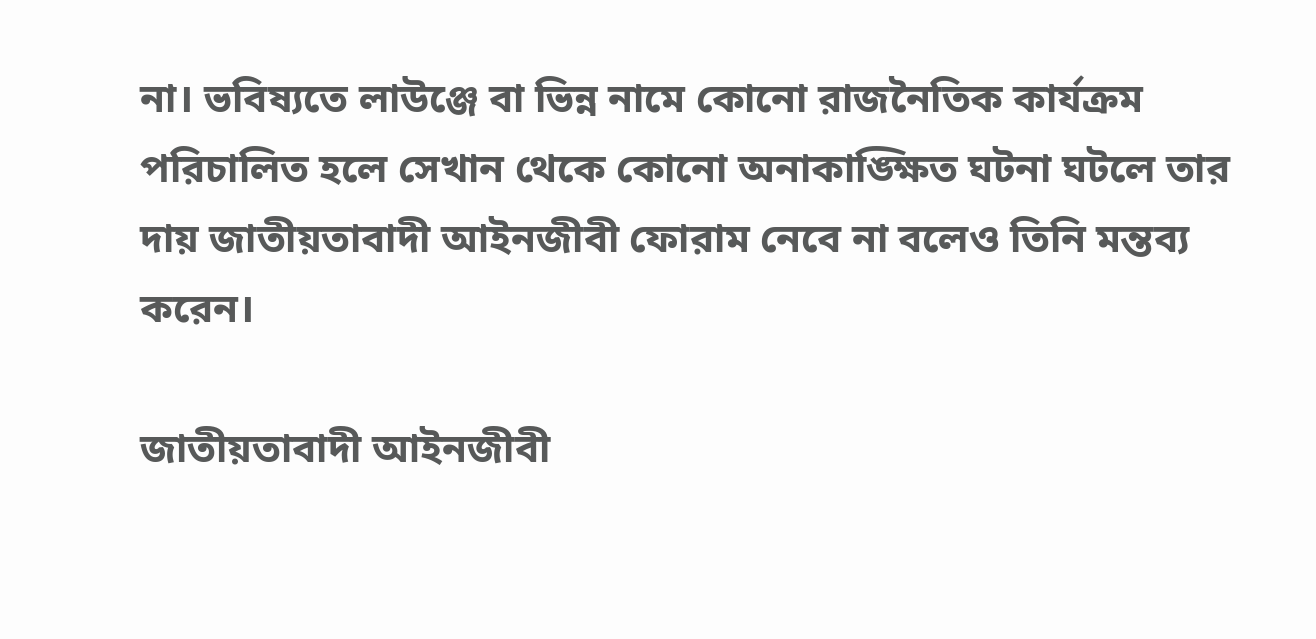না। ভবিষ্যতে লাউঞ্জে বা ভিন্ন নামে কোনো রাজনৈতিক কার্যক্রম পরিচালিত হলে সেখান থেকে কোনো অনাকাঙ্ক্ষিত ঘটনা ঘটলে তার দায় জাতীয়তাবাদী আইনজীবী ফোরাম নেবে না বলেও তিনি মন্তব্য করেন।

জাতীয়তাবাদী আইনজীবী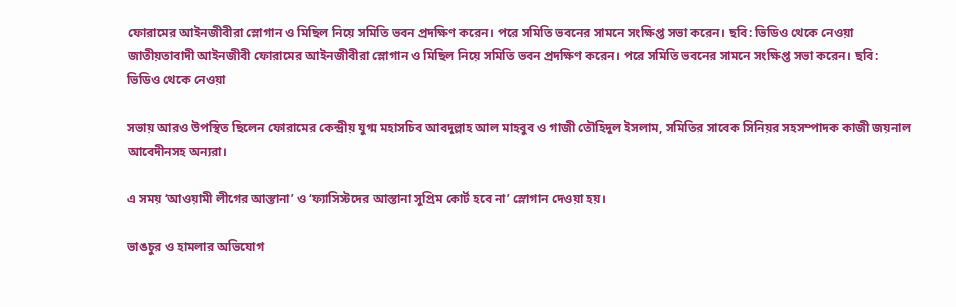ফোরামের আইনজীবীরা স্লোগান ও মিছিল নিয়ে সমিতি ভবন প্রদক্ষিণ করেন। পরে সমিতি ভবনের সামনে সংক্ষিপ্ত সভা করেন। ছবি: ভিডিও থেকে নেওয়া
জাতীয়তাবাদী আইনজীবী ফোরামের আইনজীবীরা স্লোগান ও মিছিল নিয়ে সমিতি ভবন প্রদক্ষিণ করেন। পরে সমিতি ভবনের সামনে সংক্ষিপ্ত সভা করেন। ছবি: ভিডিও থেকে নেওয়া

সভায় আরও উপস্থিত ছিলেন ফোরামের কেন্দ্রীয় যুগ্ম মহাসচিব আবদুল্লাহ আল মাহবুব ও গাজী তৌহিদুল ইসলাম, সমিতির সাবেক সিনিয়র সহসম্পাদক কাজী জয়নাল আবেদীনসহ অন্যরা।

এ সময় ‘আওয়ামী লীগের আস্তানা’ ও ‘ফ্যাসিস্টদের আস্তানা সুপ্রিম কোর্ট হবে না’ স্লোগান দেওয়া হয়।

ভাঙচুর ও হামলার অভিযোগ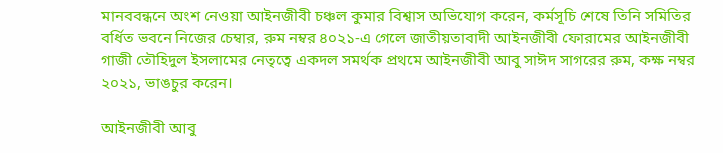মানববন্ধনে অংশ নেওয়া আইনজীবী চঞ্চল কুমার বিশ্বাস অভিযোগ করেন, কর্মসূচি শেষে তিনি সমিতির বর্ধিত ভবনে নিজের চেম্বার, রুম নম্বর ৪০২১-এ গেলে জাতীয়তাবাদী আইনজীবী ফোরামের আইনজীবী গাজী তৌহিদুল ইসলামের নেতৃত্বে একদল সমর্থক প্রথমে আইনজীবী আবু সাঈদ সাগরের রুম, কক্ষ নম্বর ২০২১, ভাঙচুর করেন।

আইনজীবী আবু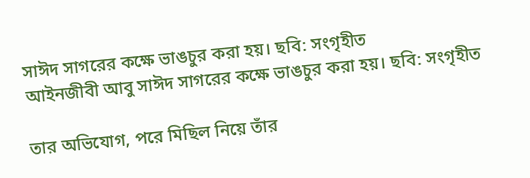সাঈদ সাগরের কক্ষে ভাঙচুর করা হয়। ছবি: সংগৃহীত
আইনজীবী আবু সাঈদ সাগরের কক্ষে ভাঙচুর করা হয়। ছবি: সংগৃহীত

তার অভিযোগ, পরে মিছিল নিয়ে তাঁর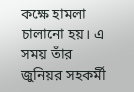কক্ষে হামলা চালানো হয়। এ সময় তাঁর জুনিয়র সহকর্মী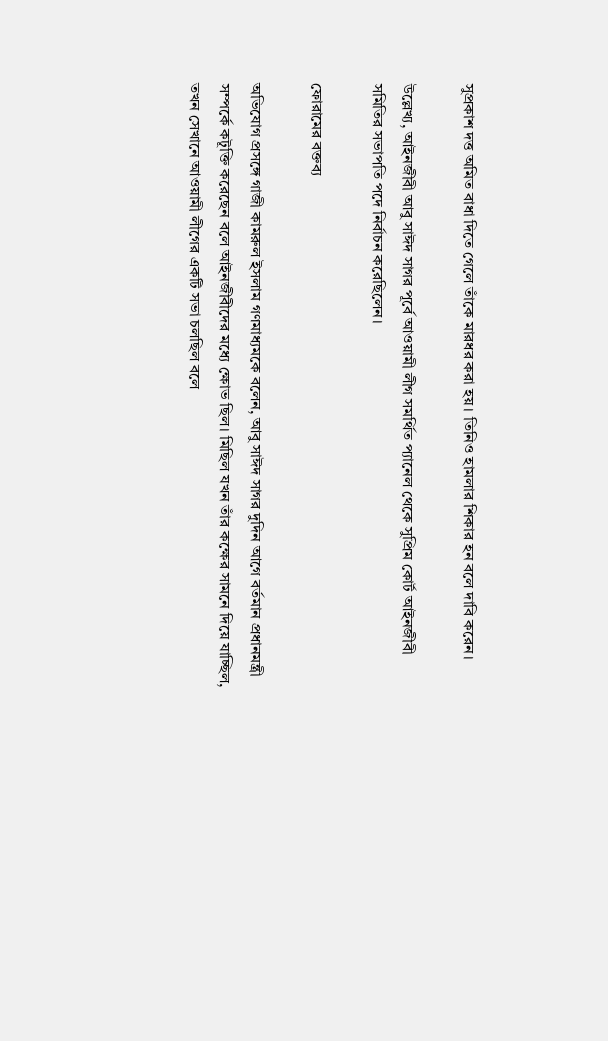সুপ্রকাশ দত্ত অমিত বাধা দিতে গেলে তাঁকে মারধর করা হয়। তিনিও হামলার শিকার হন বলে দাবি করেন।

উল্লেখ্য, আইনজীবী আবু সাঈদ সাগর পূর্বে আওয়ামী লীগ সমর্থিত প্যানেল থেকে সুপ্রিম কোর্ট আইনজীবী সমিতির সভাপতি পদে নির্বাচন করেছিলেন।

ফোরামের বক্তব্য

অভিযোগ প্রসঙ্গে গাজী কামরুল ইসলাম গণমাধ্যমকে বলেন, আবু সাঈদ সাগর দুদিন আগে বর্তমান প্রধানমন্ত্রী সম্পর্কে কটূক্তি করেছেন বলে আইনজীবীদের মধ্যে ক্ষোভ ছিল। মিছিল যখন তাঁর কক্ষের সামনে দিয়ে যাচ্ছিল, তখন সেখানে আওয়ামী লীগের একটি সভা চলছিল বলে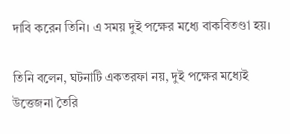দাবি করেন তিনি। এ সময় দুই পক্ষের মধ্যে বাকবিতণ্ডা হয়।

তিনি বলেন, ঘটনাটি একতরফা নয়, দুই পক্ষের মধ্যেই উত্তেজনা তৈরি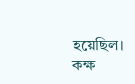হয়েছিল। কক্ষ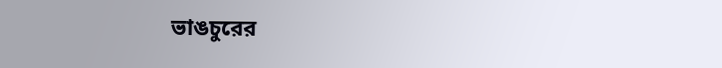ভাঙচুরের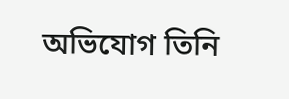অভিযোগ তিনি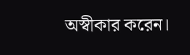অস্বীকার করেন।